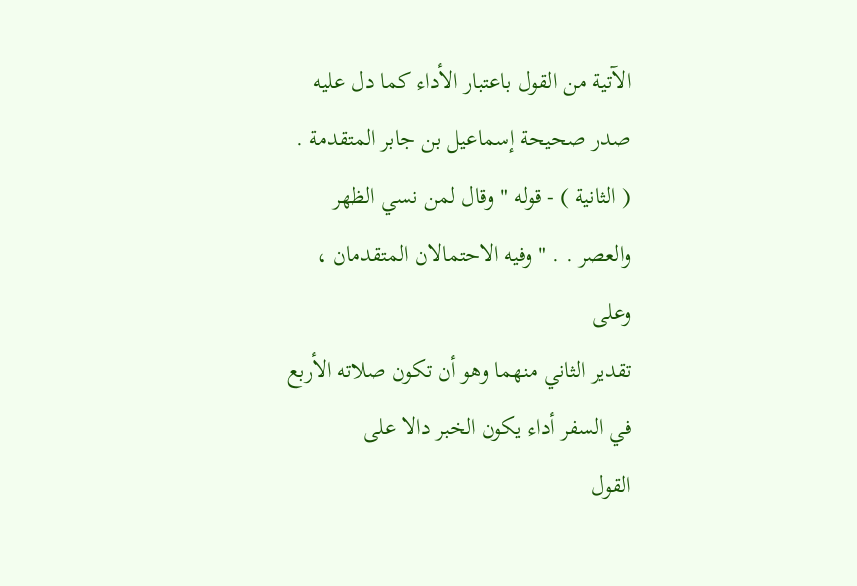الآتية من القول باعتبار الأداء كما دل عليه صدر صحيحة إسماعيل بن جابر المتقدمة .
( الثانية ) - قوله " وقال لمن نسي الظهر والعصر . . " وفيه الاحتمالان المتقدمان ، وعلى
تقدير الثاني منهما وهو أن تكون صلاته الأربع في السفر أداء يكون الخبر دالا على
القول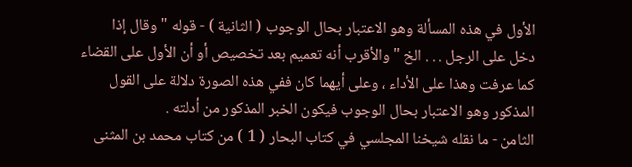الأول في هذه المسألة وهو الاعتبار بحال الوجوب ( الثانية ) - قوله " وقال إذا
دخل على الرجل . . . الخ " والأقرب أنه تعميم بعد تخصيص أو أن الأول على القضاء
كما عرفت وهذا على الأداء ، وعلى أيهما كان ففي هذه الصورة دلالة على القول
المذكور وهو الاعتبار بحال الوجوب فيكون الخبر المذكور من أدلته .
الثامن - ما نقله شيخنا المجلسي في كتاب البحار ( 1 ) من كتاب محمد بن المثنى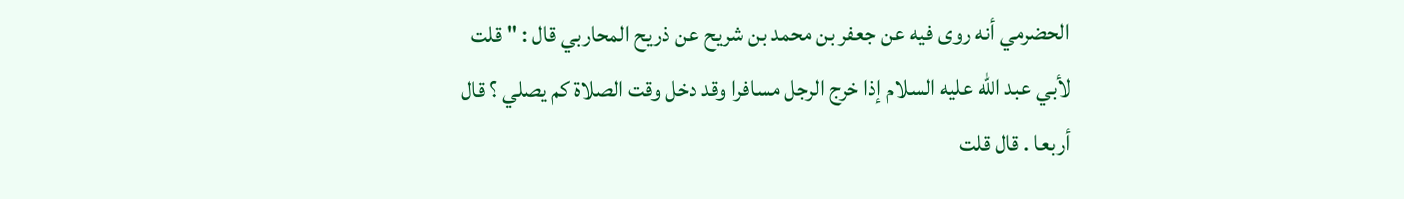الحضرمي أنه روى فيه عن جعفر بن محمد بن شريح عن ذريح المحاربي قال : " قلت
لأبي عبد الله عليه السلام إذا خرج الرجل مسافرا وقد دخل وقت الصلاة كم يصلي ؟ قال
أربعا . قال قلت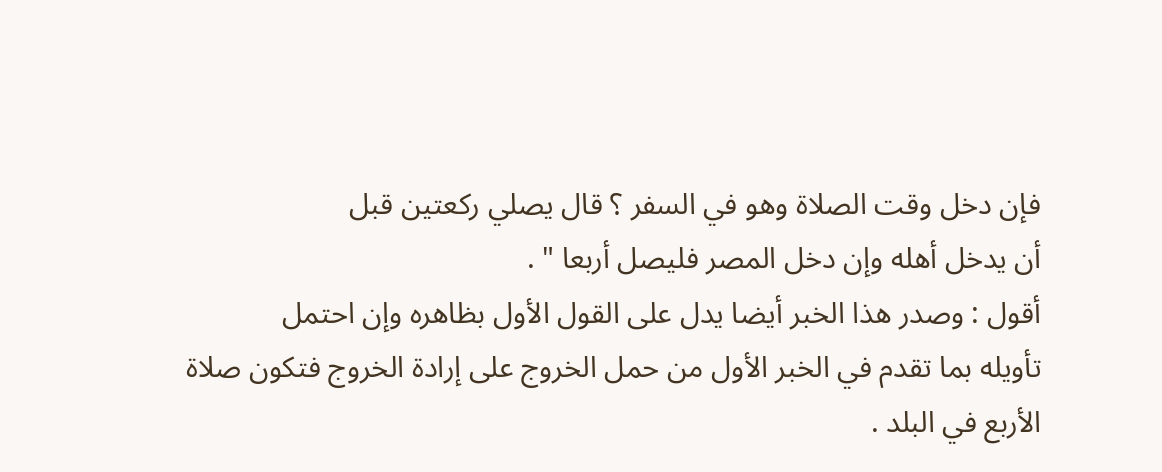فإن دخل وقت الصلاة وهو في السفر ؟ قال يصلي ركعتين قبل
أن يدخل أهله وإن دخل المصر فليصل أربعا " .
أقول : وصدر هذا الخبر أيضا يدل على القول الأول بظاهره وإن احتمل
تأويله بما تقدم في الخبر الأول من حمل الخروج على إرادة الخروج فتكون صلاة
الأربع في البلد .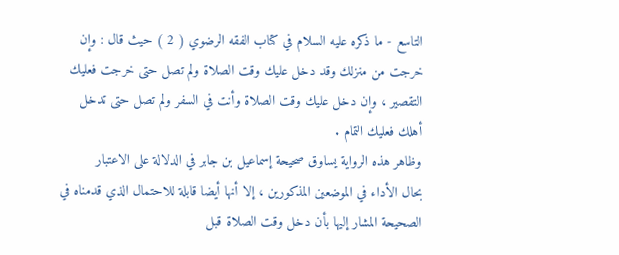التاسع - ما ذكره عليه السلام في كتاب الفقه الرضوي ( 2 ) حيث قال : وإن
خرجت من منزلك وقد دخل عليك وقت الصلاة ولم تصل حتى خرجت فعليك
التقصير ، وإن دخل عليك وقت الصلاة وأنت في السفر ولم تصل حتى تدخل
أهلك فعليك التمام .
وظاهر هذه الرواية يساوق صحيحة إسماعيل بن جابر في الدلالة على الاعتبار
بحال الأداء في الموضعين المذكورين ، إلا أنها أيضا قابلة للاحتمال الذي قدمناه في
الصحيحة المشار إليها بأن دخل وقت الصلاة قبل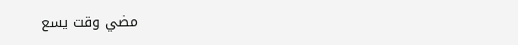مضي وقت يسع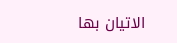الاتيان بها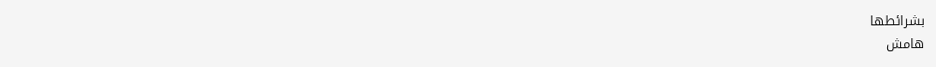بشرائطها
هامش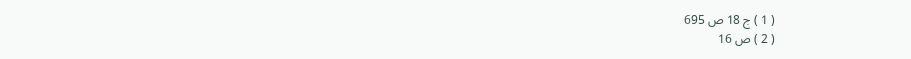( 1 ) ج 18 ص 695
( 2 ) ص 16